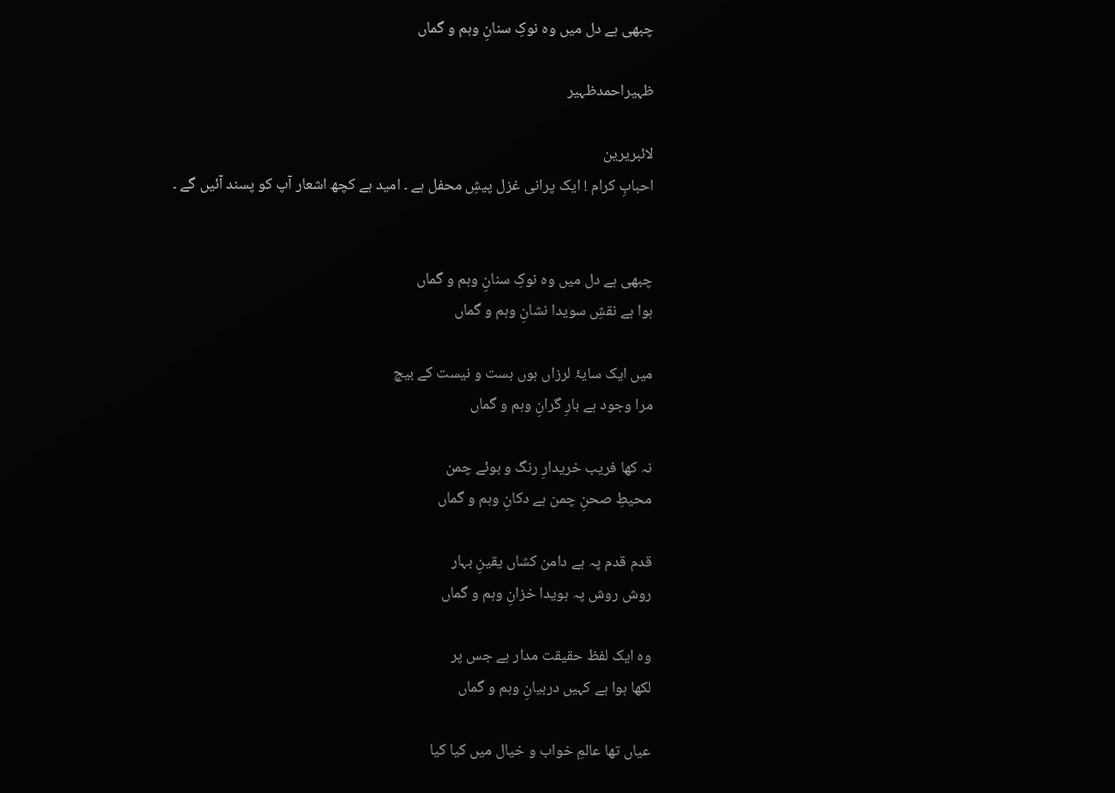چبھی ہے دل میں وہ نوکِ سنانِ وہم و گماں

ظہیراحمدظہیر

لائبریرین
احبابِ کرام ! ایک پرانی غزل پیشِ محفل ہے ۔ امید ہے کچھ اشعار آپ کو پسند آئیں گے ۔


چبھی ہے دل میں وہ نوکِ سنانِ وہم و گماں
ہوا ہے نقشِ سویدا نشانِ وہم و گماں

میں ایک سایۂ لرزاں ہوں ہست و نیست کے بیچ
مرا وجود ہے بارِ گرانِ وہم و گماں

نہ کھا فریب خریدارِ رنگ و بوئے چمن
محیطِ صحنِ چمن ہے دکانِ وہم و گماں

قدم قدم پہ ہے دامن کشاں یقینِ بہار
روش روش پہ ہویدا خزانِ وہم و گماں

وہ ایک لفظ حقیقت مدار ہے جس پر
لکھا ہوا ہے کہیں دربیانِ وہم و گماں

عیاں تھا عالمِ خواب و خیال میں کیا کیا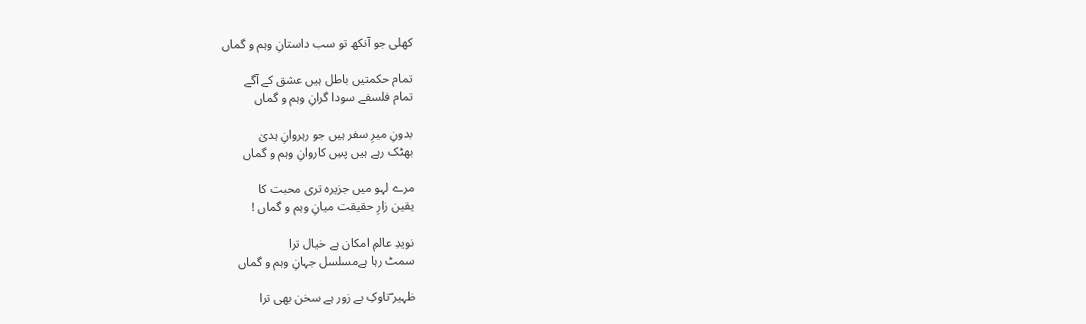کھلی جو آنکھ تو سب داستانِ وہم و گماں

تمام حکمتیں باطل ہیں عشق کے آگے
تمام فلسفے سودا گرانِ وہم و گماں

بدونِ میرِ سفر ہیں جو رہروانِ ہدیٰ
بھٹک رہے ہیں پسِ کاروانِ وہم و گماں

مرے لہو میں جزیرہ تری محبت کا
یقین زارِ حقیقت میانِ وہم و گماں !

نویدِ عالمِ امکان ہے خیال ترا
سمٹ رہا ہےمسلسل جہانِ وہم و گماں

ظہیر ؔناوکِ بے زور ہے سخن بھی ترا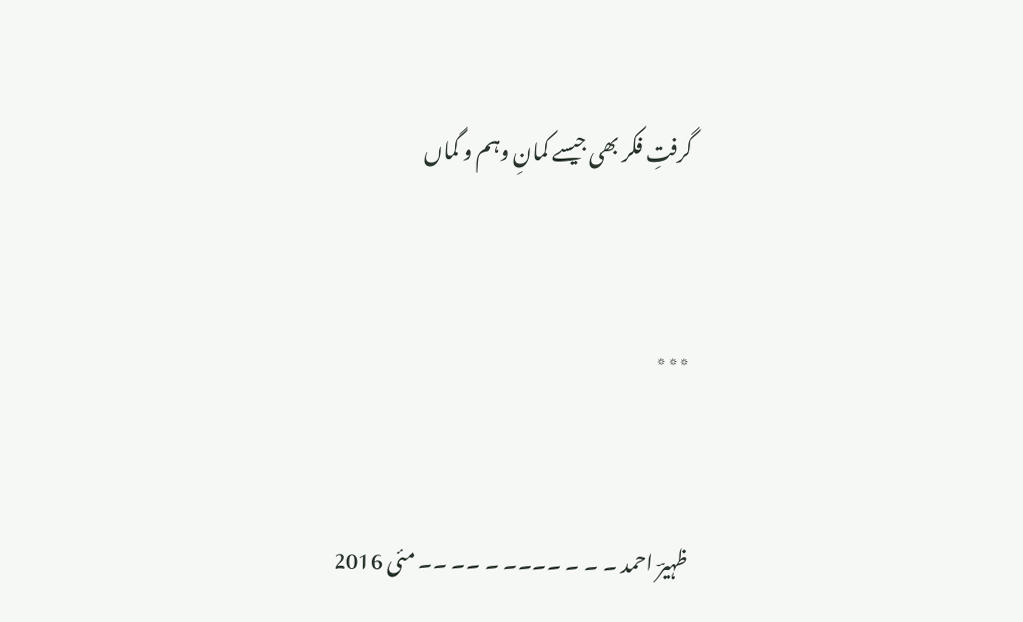گرفتِ فکر بھی جیسے کمانِ وہم و گماں


٭٭٭


ظہیرؔ احمد ۔ ۔ ۔ ۔۔۔۔ ۔ ۔۔ ۔۔ مئی 2016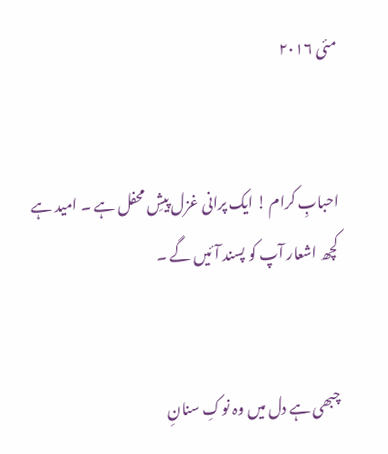مئی ۲۰۱۶


احبابِ کرام ! ایک پرانی غزل پیشِ محفل ہے ۔ امید ہے کچھ اشعار آپ کو پسند آئیں گے ۔


چبھی ہے دل میں وہ نوکِ سنانِ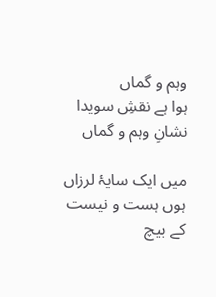وہم و گماں
ہوا ہے نقشِ سویدا نشانِ وہم و گماں

میں ایک سایۂ لرزاں ہوں ہست و نیست کے بیچ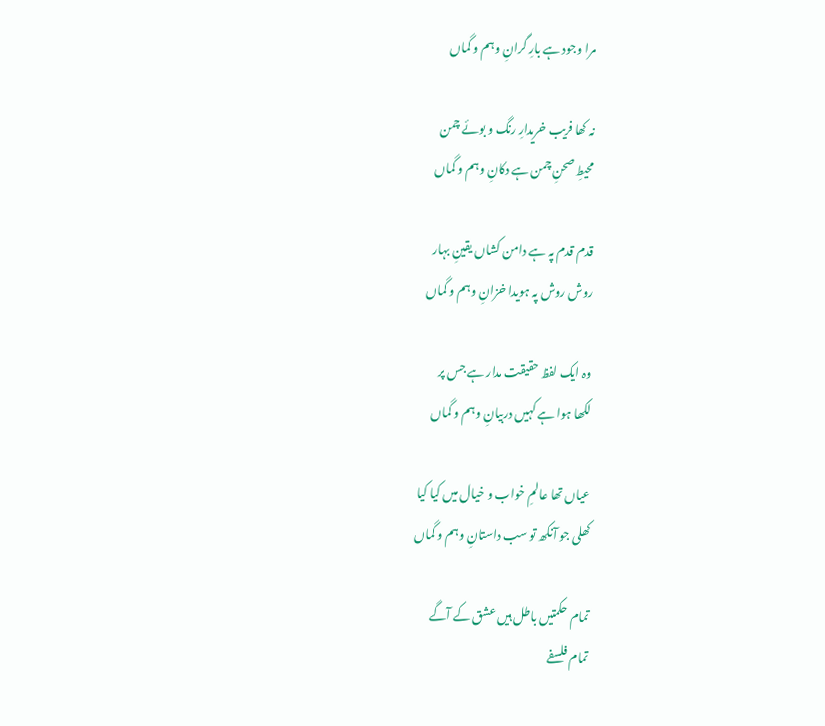مرا وجود ہے بارِ گرانِ وہم و گماں

نہ کھا فریب خریدارِ رنگ و بوئے چمن
محیطِ صحنِ چمن ہے دکانِ وہم و گماں

قدم قدم پہ ہے دامن کشاں یقینِ بہار
روش روش پہ ہویدا خزانِ وہم و گماں

وہ ایک لفظ حقیقت مدار ہے جس پر
لکھا ہوا ہے کہیں دربیانِ وہم و گماں

عیاں تھا عالمِ خواب و خیال میں کیا کیا
کھلی جو آنکھ تو سب داستانِ وہم و گماں

تمام حکمتیں باطل ہیں عشق کے آگے
تمام فلسفے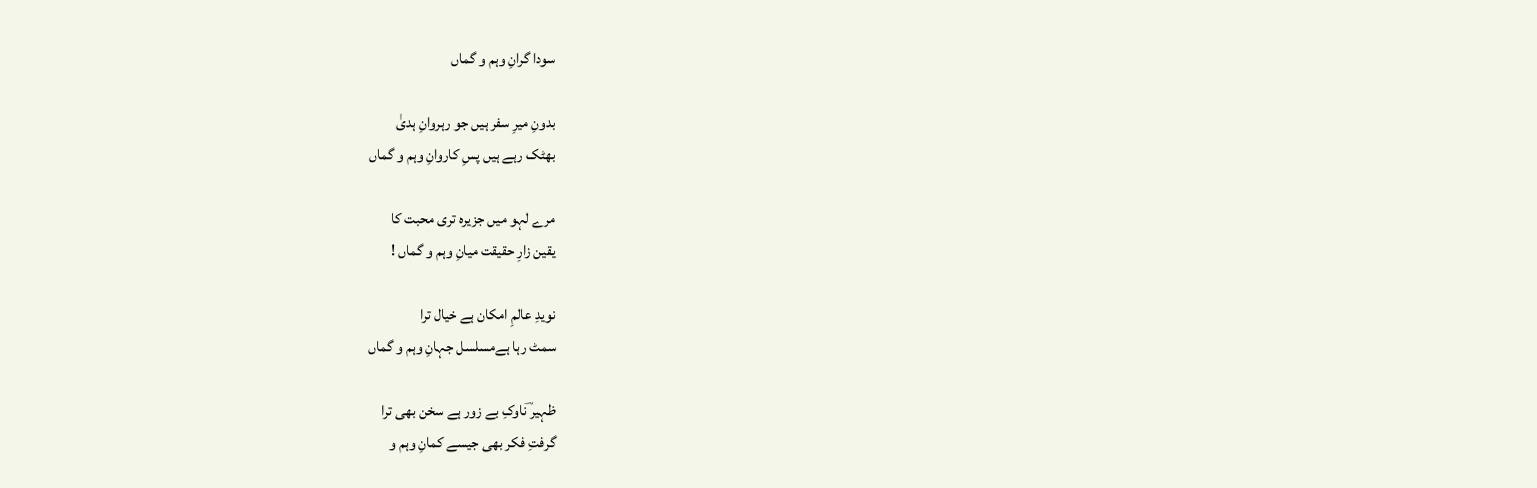سودا گرانِ وہم و گماں

بدونِ میرِ سفر ہیں جو رہروانِ ہدیٰ
بھٹک رہے ہیں پسِ کاروانِ وہم و گماں

مرے لہو میں جزیرہ تری محبت کا
یقین زارِ حقیقت میانِ وہم و گماں !

نویدِ عالمِ امکان ہے خیال ترا
سمٹ رہا ہےمسلسل جہانِ وہم و گماں

ظہیر ؔناوکِ بے زور ہے سخن بھی ترا
گرفتِ فکر بھی جیسے کمانِ وہم و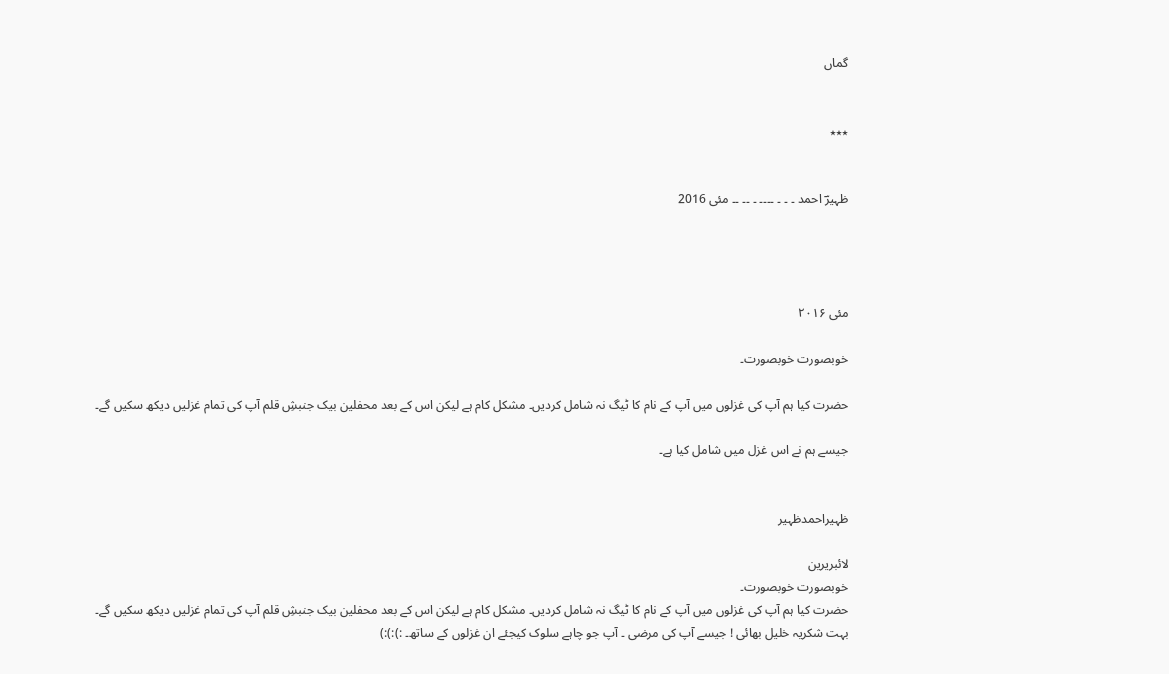گماں


٭٭٭


ظہیرؔ احمد ۔ ۔ ۔ ۔۔۔۔ ۔ ۔۔ ۔۔ مئی 2016




مئی ۲۰۱۶

خوبصورت خوبصورت۔

حضرت کیا ہم آپ کی غزلوں میں آپ کے نام کا ٹیگ نہ شامل کردیں۔ مشکل کام ہے لیکن اس کے بعد محفلین بیک جنبشِ قلم آپ کی تمام غزلیں دیکھ سکیں گے۔

جیسے ہم نے اس غزل میں شامل کیا ہے۔


ظہیراحمدظہیر

لائبریرین
خوبصورت خوبصورت۔
حضرت کیا ہم آپ کی غزلوں میں آپ کے نام کا ٹیگ نہ شامل کردیں۔ مشکل کام ہے لیکن اس کے بعد محفلین بیک جنبشِ قلم آپ کی تمام غزلیں دیکھ سکیں گے۔
بہت شکریہ خلیل بھائی ! جیسے آپ کی مرضی ۔ آپ جو چاہے سلوک کیجئے ان غزلوں کے ساتھ۔ :):):)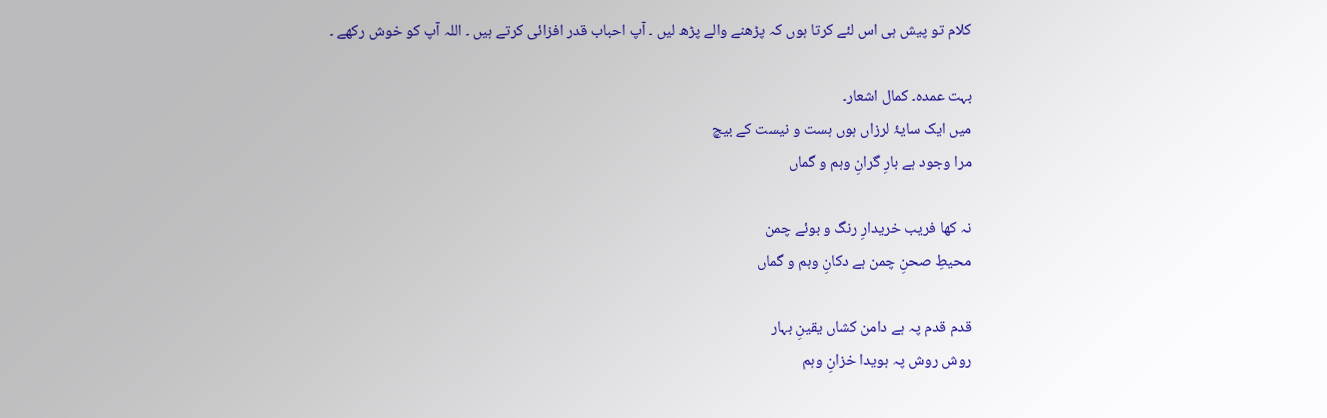کلام تو پیش ہی اس لئے کرتا ہوں کہ پڑھنے والے پڑھ لیں ۔ آپ احباب قدر افزائی کرتے ہیں ۔ اللہ آپ کو خوش رکھے ۔

بہت عمدہ۔ کمال اشعار۔
میں ایک سایۂ لرزاں ہوں ہست و نیست کے بیچ
مرا وجود ہے بارِ گرانِ وہم و گماں

نہ کھا فریب خریدارِ رنگ و بوئے چمن
محیطِ صحنِ چمن ہے دکانِ وہم و گماں

قدم قدم پہ ہے دامن کشاں یقینِ بہار
روش روش پہ ہویدا خزانِ وہم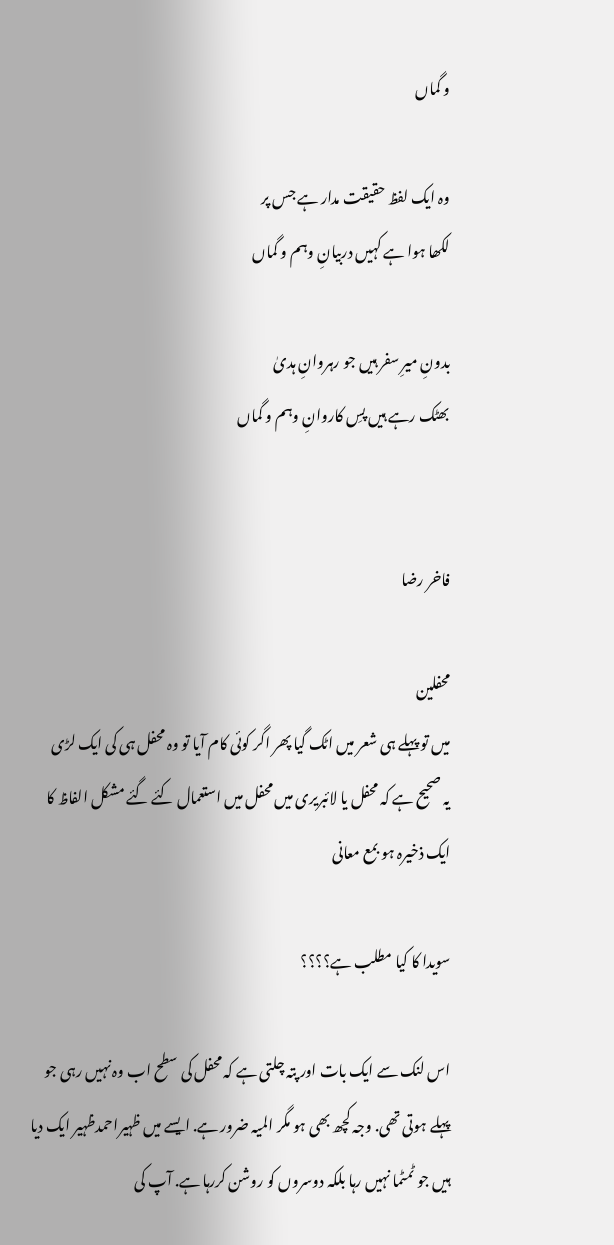و گماں

وہ ایک لفظ حقیقت مدار ہے جس پر
لکھا ہوا ہے کہیں دربیانِ وہم و گماں

بدونِ میرِ سفر ہیں جو رہروانِ ہدیٰ
بھٹک رہے ہیں پسِ کاروانِ وہم و گماں


فاخر رضا

محفلین
میں تو پہلے ہی شعر میں اٹک گیا پھر اگر کوئی کام آیا تو وہ محفل ہی کی ایک لڑی
یہ صحیح ہے کہ محفل یا لائبریری میں محفل میں استعمال کئے گئے مشکل الفاظ کا ایک ذخیرہ ہو بمع معانی

سویدا کا کیا مطلب ہے؟؟؟؟

اس لنک سے ایک بات اور پتہ چلتی ہے کہ محفل کی سطح اب وہ نہیں رہی جو پہلے ہوتی تھی. وجہ کچھ بھی ہو مگر المیہ ضرور ہے. ایسے میں ظہیراحمدظہیر ایک دیا ہیں جو ٹمٹما نہیں رہا بلکہ دوسروں کو روشن کررہا ہے. آپ کی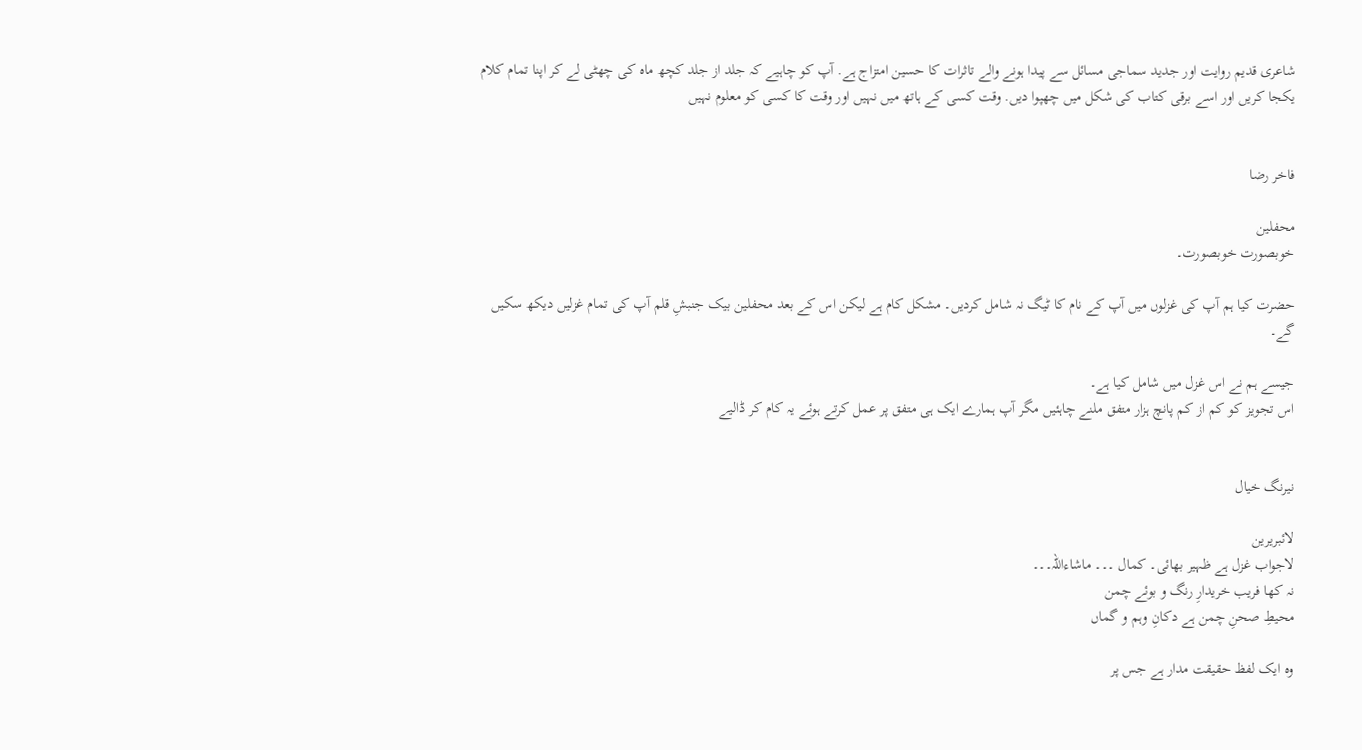شاعری قدیم روایت اور جدید سماجی مسائل سے پیدا ہونے والے تاثرات کا حسین امتزاج ہے. آپ کو چاہیے کہ جلد از جلد کچھ ماہ کی چھٹی لے کر اپنا تمام کلام یکجا کریں اور اسے برقی کتاب کی شکل میں چھپوا دیں. وقت کسی کے ہاتھ میں نہیں اور وقت کا کسی کو معلوم نہیں


فاخر رضا

محفلین
خوبصورت خوبصورت۔

حضرت کیا ہم آپ کی غزلوں میں آپ کے نام کا ٹیگ نہ شامل کردیں۔ مشکل کام ہے لیکن اس کے بعد محفلین بیک جنبشِ قلم آپ کی تمام غزلیں دیکھ سکیں گے۔

جیسے ہم نے اس غزل میں شامل کیا ہے۔
اس تجویز کو کم از کم پانچ ہزار متفق ملنے چاہئیں مگر آپ ہمارے ایک ہی متفق پر عمل کرتے ہوئے یہ کام کر ڈالیے


نیرنگ خیال

لائبریرین
لاجواب غزل ہے ظہیر بھائی۔ کمال ۔۔۔ ماشاءاللہ۔۔۔
نہ کھا فریب خریدارِ رنگ و بوئے چمن
محیطِ صحنِ چمن ہے دکانِ وہم و گماں

وہ ایک لفظ حقیقت مدار ہے جس پر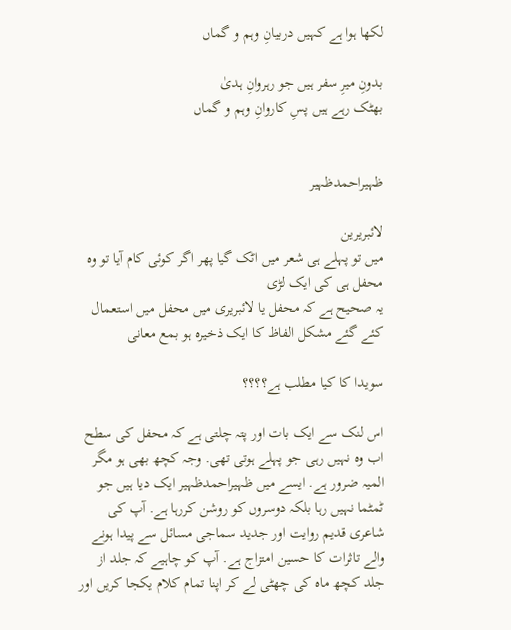لکھا ہوا ہے کہیں دربیانِ وہم و گماں

بدونِ میرِ سفر ہیں جو رہروانِ ہدیٰ
بھٹک رہے ہیں پسِ کاروانِ وہم و گماں


ظہیراحمدظہیر

لائبریرین
میں تو پہلے ہی شعر میں اٹک گیا پھر اگر کوئی کام آیا تو وہ محفل ہی کی ایک لڑی
یہ صحیح ہے کہ محفل یا لائبریری میں محفل میں استعمال کئے گئے مشکل الفاظ کا ایک ذخیرہ ہو بمع معانی

سویدا کا کیا مطلب ہے؟؟؟؟

اس لنک سے ایک بات اور پتہ چلتی ہے کہ محفل کی سطح اب وہ نہیں رہی جو پہلے ہوتی تھی. وجہ کچھ بھی ہو مگر المیہ ضرور ہے. ایسے میں ظہیراحمدظہیر ایک دیا ہیں جو ٹمٹما نہیں رہا بلکہ دوسروں کو روشن کررہا ہے. آپ کی شاعری قدیم روایت اور جدید سماجی مسائل سے پیدا ہونے والے تاثرات کا حسین امتزاج ہے. آپ کو چاہیے کہ جلد از جلد کچھ ماہ کی چھٹی لے کر اپنا تمام کلام یکجا کریں اور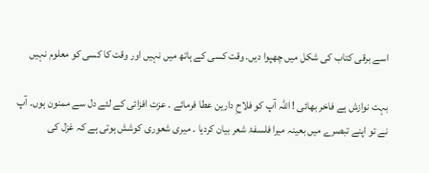اسے برقی کتاب کی شکل میں چھپوا دیں. وقت کسی کے ہاتھ میں نہیں اور وقت کا کسی کو معلوم نہیں

بہت نوازش ہے فاخر بھائی ! اللہ آپ کو فلاحِ دارین عطا فرمائے ۔ عزت افزائی کے لئے دل سے ممنون ہوں۔ آپ نے تو اپنے تبصرے میں بعینہ میرا فلسفۂ شعر بیان کردیا ۔ میری شعوری کوشش ہوتی ہے کہ غزل کی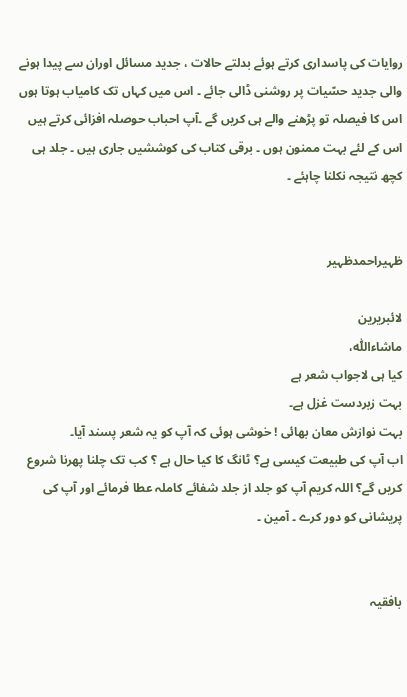روایات کی پاسداری کرتے ہوئے بدلتے حالات ، جدید مسائل اوران سے پیدا ہونے والی جدید حسّیات پر روشنی ڈالی جائے ۔ اس میں کہاں تک کامیاب ہوتا ہوں اس کا فیصلہ تو پڑھنے والے ہی کریں گے ۔آپ احباب حوصلہ افزائی کرتے ہیں اس کے لئے بہت ممنون ہوں ۔ برقی کتاب کی کوششیں جاری ہیں ۔ جلد ہی کچھ نتیجہ نکلنا چاہئے ۔


ظہیراحمدظہیر

لائبریرین
ماشاءاللّٰہ،
کیا ہی لاجواب شعر ہے
بہت زبردست غزل ہے۔
بہت نوازش معان بھائی ! خوشی ہوئی کہ آپ کو یہ شعر پسند آیا۔
اب آپ کی طبیعت کیسی ہے؟ ٹانگ کا کیا حال ہے ؟ کب تک چلنا پھرنا شروع کریں گے؟ اللہ کریم آپ کو جلد از جلد شفائے کاملہ عطا فرمائے اور آپ کی پریشانی کو دور کرے ۔ آمین ۔


بافقیہ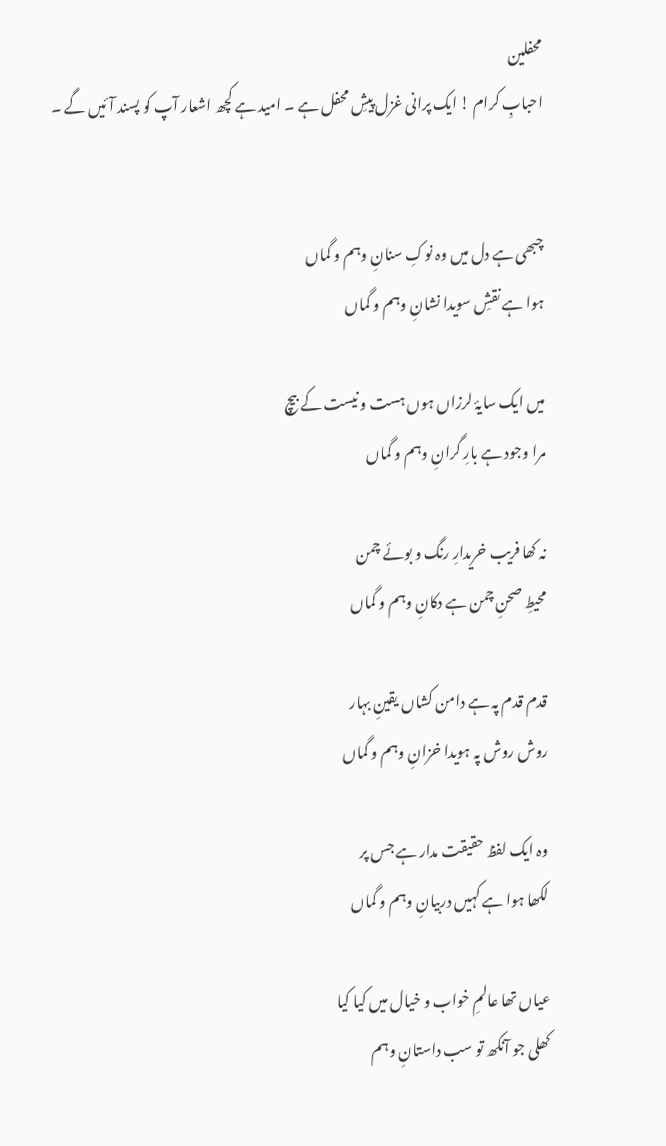محفلین
احبابِ کرام ! ایک پرانی غزل پیشِ محفل ہے ۔ امید ہے کچھ اشعار آپ کو پسند آئیں گے ۔


چبھی ہے دل میں وہ نوکِ سنانِ وہم و گماں
ہوا ہے نقشِ سویدا نشانِ وہم و گماں

میں ایک سایۂ لرزاں ہوں ہست و نیست کے بیچ
مرا وجود ہے بارِ گرانِ وہم و گماں

نہ کھا فریب خریدارِ رنگ و بوئے چمن
محیطِ صحنِ چمن ہے دکانِ وہم و گماں

قدم قدم پہ ہے دامن کشاں یقینِ بہار
روش روش پہ ہویدا خزانِ وہم و گماں

وہ ایک لفظ حقیقت مدار ہے جس پر
لکھا ہوا ہے کہیں دربیانِ وہم و گماں

عیاں تھا عالمِ خواب و خیال میں کیا کیا
کھلی جو آنکھ تو سب داستانِ وہم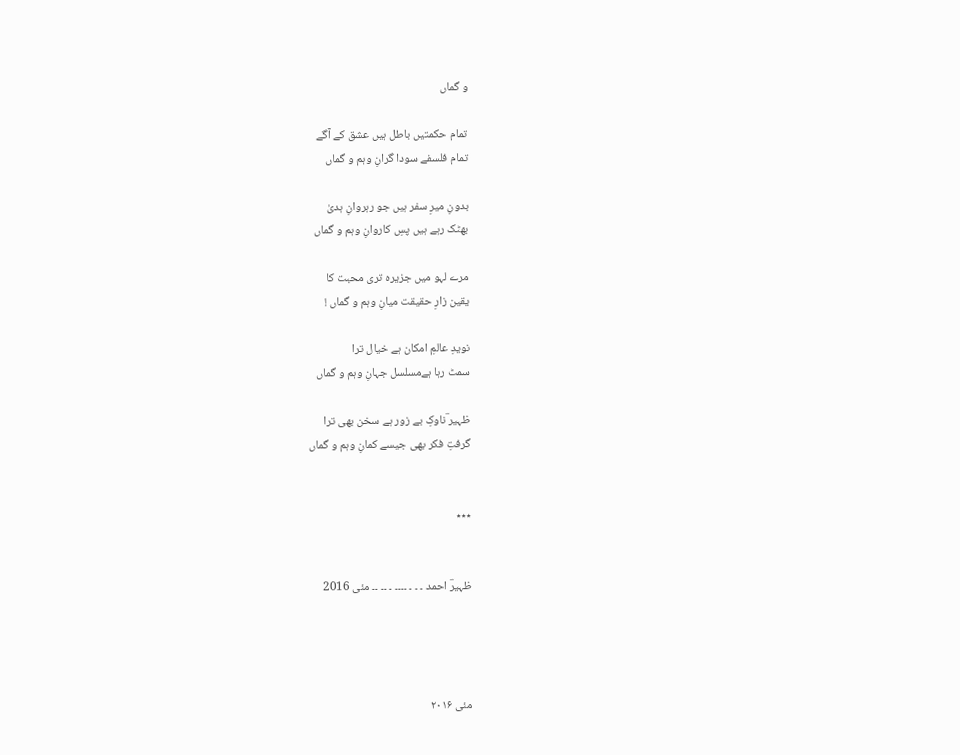و گماں

تمام حکمتیں باطل ہیں عشق کے آگے
تمام فلسفے سودا گرانِ وہم و گماں

بدونِ میرِ سفر ہیں جو رہروانِ ہدیٰ
بھٹک رہے ہیں پسِ کاروانِ وہم و گماں

مرے لہو میں جزیرہ تری محبت کا
یقین زارِ حقیقت میانِ وہم و گماں !

نویدِ عالمِ امکان ہے خیال ترا
سمٹ رہا ہےمسلسل جہانِ وہم و گماں

ظہیر ؔناوکِ بے زور ہے سخن بھی ترا
گرفتِ فکر بھی جیسے کمانِ وہم و گماں


٭٭٭


ظہیرؔ احمد ۔ ۔ ۔ ۔۔۔۔ ۔ ۔۔ ۔۔ مئی 2016




مئی ۲۰۱۶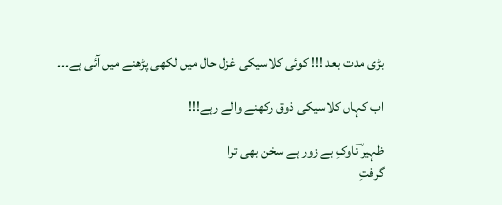بڑی مدت بعد !!! کوئی کلاسیکی غزل حال میں لکھی پڑھنے میں آئی ہے۔۔۔

اب کہاں کلاسیکی ذوق رکھنے والے رہے!!!

ظہیر ؔناوکِ بے زور ہے سخن بھی ترا
گرفتِ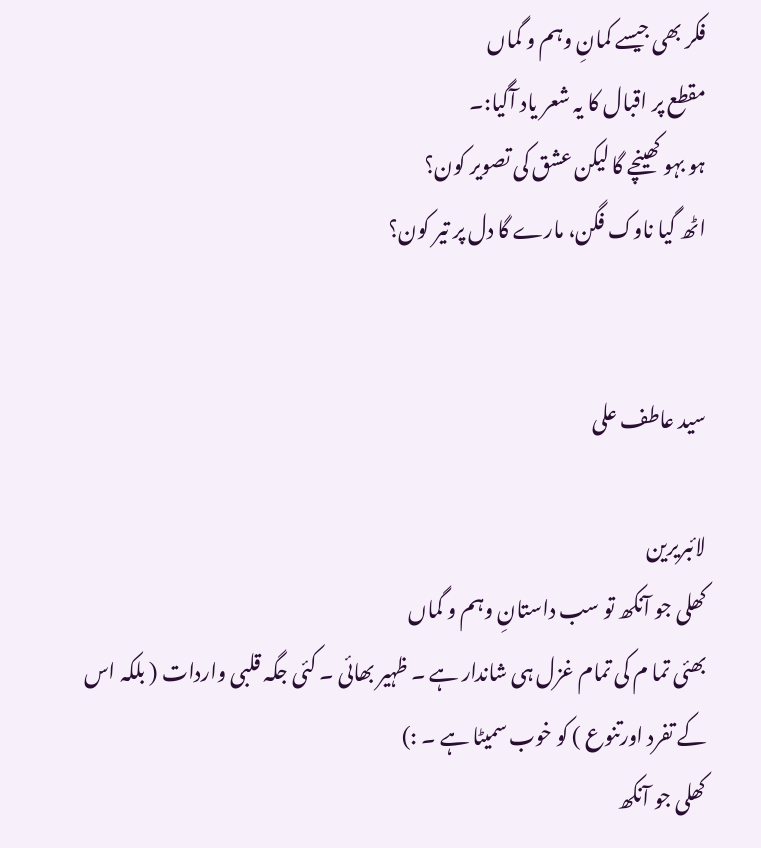فکر بھی جیسے کمانِ وہم و گماں
مقطع پر اقبال کا یہ شعر یاد آگیا:۔
ہو بہو کھینچے گا لیکن عشق کی تصویر کون؟
اٹھ گیا ناوک فگن، مارے گا دل پر تیر کون؟


سید عاطف علی

لائبریرین
کھلی جو آنکھ تو سب داستانِ وہم و گماں
بھئی تما م کی تمام غزل ہی شاندار ہے ۔ ظہیر بھائی ۔ کئی جگہ قلبی واردات ( بلکہ اس کے تفرد اورتنوع ) کو خوب سمیٹا ہے ۔ :)
کھلی جو آنکھ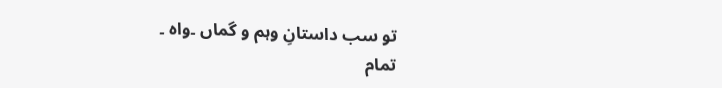تو سب داستانِ وہم و گماں ۔واہ ۔
تمام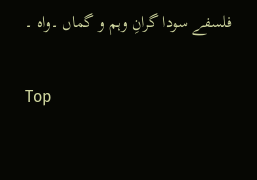فلسفے سودا گرانِ وہم و گماں ۔واہ ۔

Top